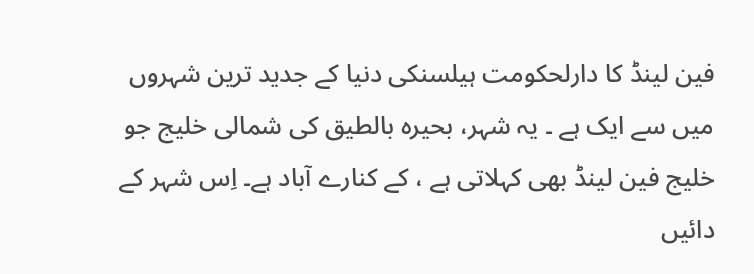فین لینڈ کا دارلحکومت ہیلسنکی دنیا کے جدید ترین شہروں میں سے ایک ہے ۔ یہ شہر، بحیرہ بالطیق کی شمالی خلیج جو خلیج فین لینڈ بھی کہلاتی ہے ، کے کنارے آباد ہے۔ اِس شہر کے دائیں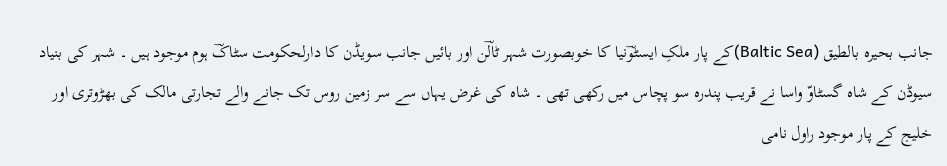جانب بحیرہ بالطیق (Baltic Sea)کے پار ملکِ ایسٹوؔنیا کا خوبصورت شہر ٹالؔن اور بائیں جانب سویڈن کا دارلحکومت سٹاکؔ ہوم موجود ہیں ۔ شہر کی بنیاد سیوڈن کے شاہ گسٹاوّ واسا نے قریب پندرہ سو پچاس میں رکھی تھی ۔ شاہ کی غرض یہاں سے سر زمین روس تک جانے والے تجارتی مالک کی بھڑوتری اور خلیج کے پار موجود راول نامی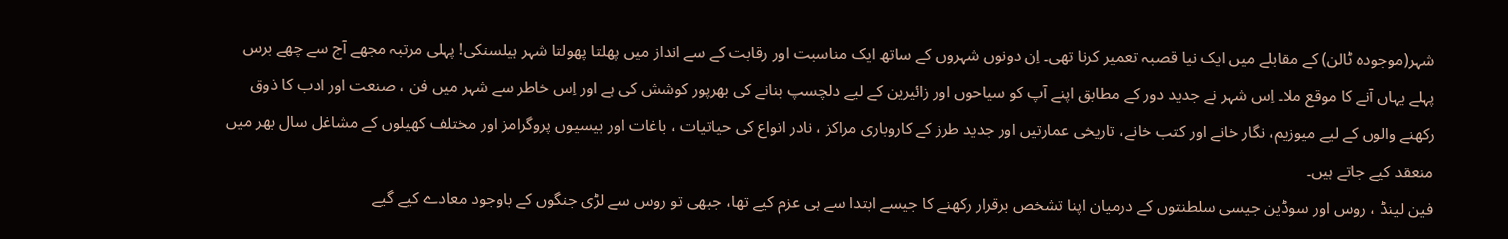شہر(موجودہ ٹالن) کے مقابلے میں ایک نیا قصبہ تعمیر کرنا تھی۔ اِن دونوں شہروں کے ساتھ ایک مناسبت اور رقابت کے سے انداز میں پھلتا پھولتا شہر ہیلسنکی! پہلی مرتبہ مجھے آج سے چھے برس پہلے یہاں آنے کا موقع ملا۔ اِس شہر نے جدید دور کے مطابق اپنے آپ کو سیاحوں اور زائیرین کے لیے دلچسپ بنانے کی بھرپور کوشش کی ہے اور اِس خاطر سے شہر میں فن ، صنعت اور ادب کا ذوق رکھنے والوں کے لیے میوزیم، نگار خانے اور کتب خانے، تاریخی عمارتیں اور جدید طرز کے کاروباری مراکز ، نادر انواع کی حیاتیات ، باغات اور بیسیوں پروگرامز اور مختلف کھیلوں کے مشاغل سال بھر میں منعقد کیے جاتے ہیں۔
فین لینڈ ، روس اور سوڈین جیسی سلطنتوں کے درمیان اپنا تشخص برقرار رکھنے کا جیسے ابتدا سے ہی عزم کیے تھا، جبھی تو روس سے لڑی جنگوں کے باوجود معادے کیے گیے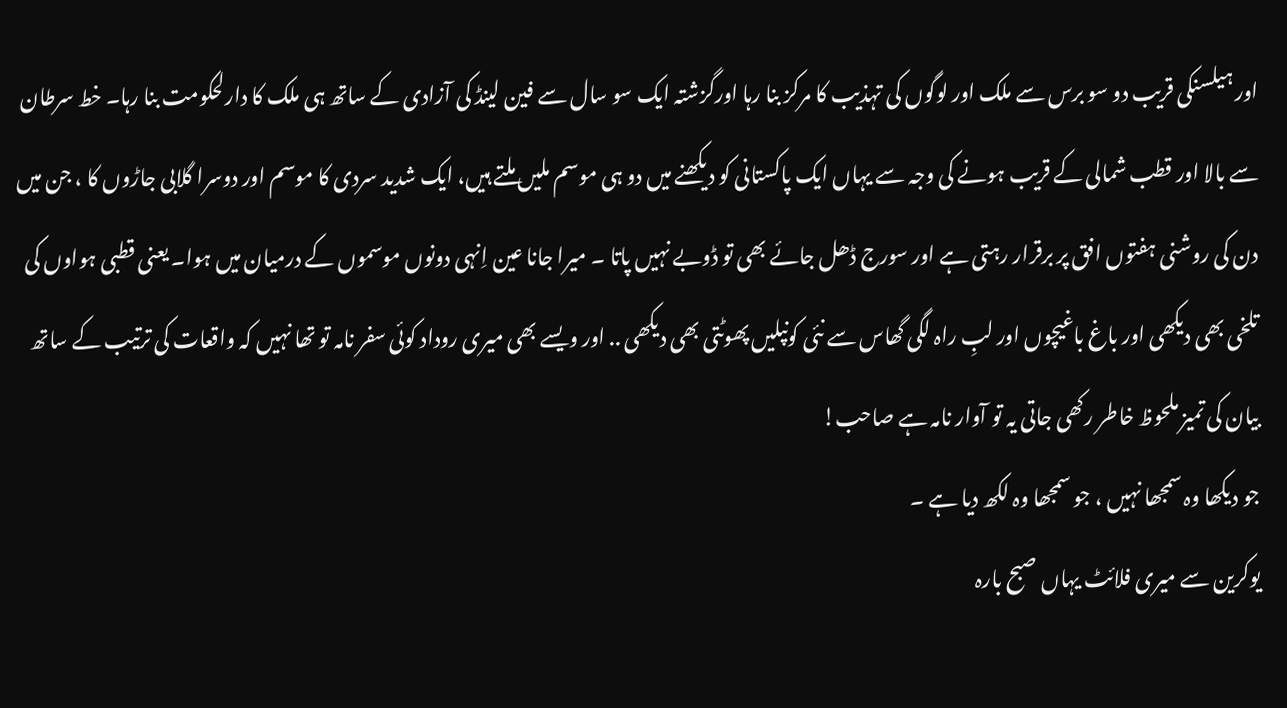اور ہیلسنکی قریب دو سو برس سے ملک اور لوگوں کی تہذیب کا مرکز بنا رہا اورگزشتہ ایک سو سال سے فین لینڈ کی آزادی کے ساتھ ہی ملک کا دارلحکومت بنا رہا۔ خط سرطان سے بالا اور قطب شمالی کے قریب ہونے کی وجہ سے یہاں ایک پاکستانی کو دیکھنے میں دو ہی موسم ملیں ملتے ہیں، ایک شدید سردی کا موسم اور دوسرا گلابی جاڑوں کا ، جن میں دن کی روشنی ہفتوں افق پر برقرار رہتی ہے اور سورج ڈھل جائے بھی تو ڈوبے نہیں پاتا ۔ میرا جانا عین اِنہی دونوں موسموں کے درمیان میں ہوا۔ یعنی قطبی ہواوں کی تلخی بھی دیکھی اور باغ باغیچوں اور لبِ راہ لگی گھاس سے نئی کونپلیں پھوٹتی بھی دیکھی .. اور ویسے بھی میری روداد کوئی سفر نامہ تو تھا نہیں کہ واقعات کی ترتیب کے ساتھ بیان کی تمیز ملحوظ خاطر رکھی جاتی یہ تو آوار نامہ ہے صاحب!
جو دیکھا وہ سمجھا نہیں ، جو سمجھا وہ لکھ دیا ہے ۔
یوکرین سے میری فلائٹ یہاں صبح بارہ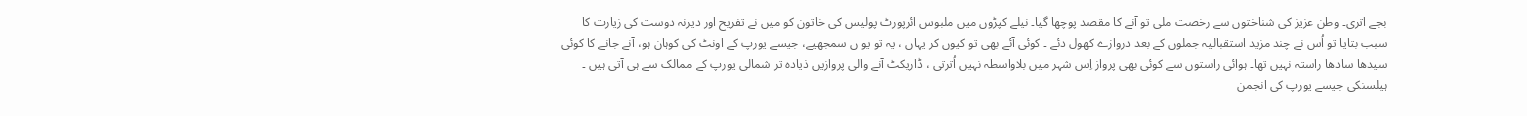بجے اتری۔ وطن عزیز کی شناختوں سے رخصت ملی تو آنے کا مقصد پوچھا گیا۔ نیلے کپڑوں میں ملبوس ائرپورٹ پولیس کی خاتون کو میں نے تفریح اور دیرنہ دوست کی زیارت کا سبب بتایا تو اُس نے چند مزید استقبالیہ جملوں کے بعد دروازے کھول دئے ۔ کوئی آئے بھی تو کیوں کر یہاں ، یہ تو یو ں سمجھیے، جیسے یورپ کے اونٹ کی کوہان ہو، آنے جانے کا کوئی سیدھا سادھا راستہ نہیں تھا۔ ہوائی راستوں سے کوئی بھی پرواز اِس شہر میں بلاواسطہ نہیں اُترتی ، ڈاریکٹ آنے والی پروازیں ذیادہ تر شمالی یورپ کے ممالک سے ہی آتی ہیں ۔ ہیلسنکی جیسے یورپ کی انجمن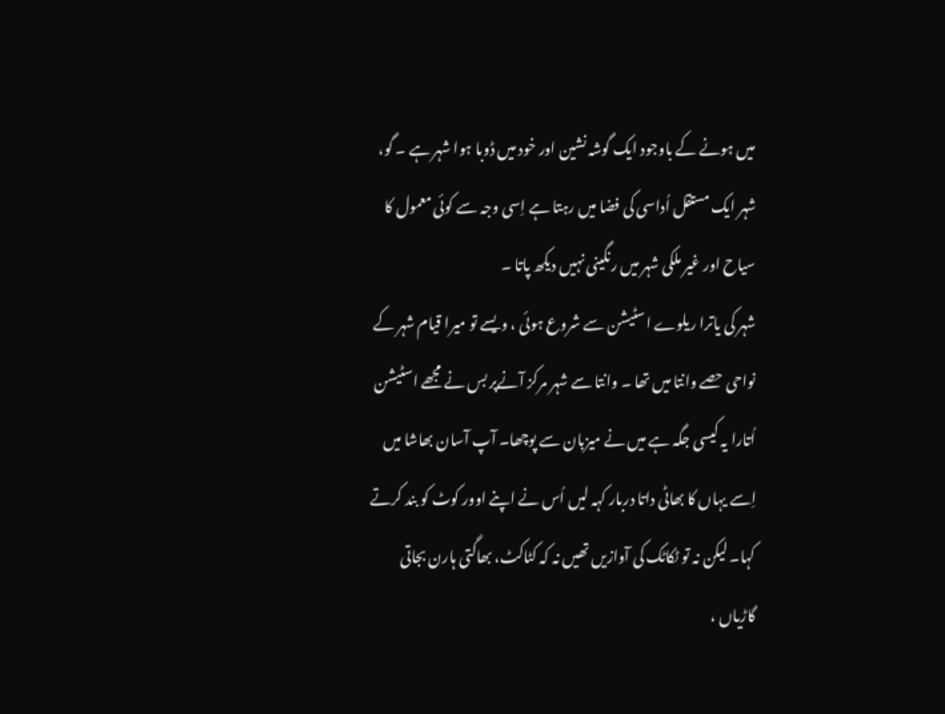میں ہونے کے باوجود ایک گوشہ نشین اور خود میں ڈوبا ہوا شہر ہے ۔ گو، شہر ایک مستقل اُداسی کی فضا میں رہتا ہے اِسی وجہ سے کوئی معمول کا سیاح اور غیر ملکی شہر میں رنگینی نہیں دیکھ پاتا ۔
شہر کی یاترا ریلوے اسٹیشن سے شروع ہوئی ، ویسے تو میرا قیام شہر کے نواحی حصے وانتا میں تھا ۔ وانتا سے شہر مرکز آنےپر بس نے مجھے اسٹیشن اُتارا یہ کیسی جگہ ہے میں نے میزبان سے پوچھا۔ آپ آسان بھاشا میں اِسے یہاں کا بھاٹی داتا دربار کہہ لیں اُس نے اپنے اوور کوٹ کو بند کرتے کہا۔ لیکن نہ تو ٹکاٹک کی آوازیں تھیں نہ کہ کٹاکٹ، بھاگتی ہارن بجاتی گاڑیاں ،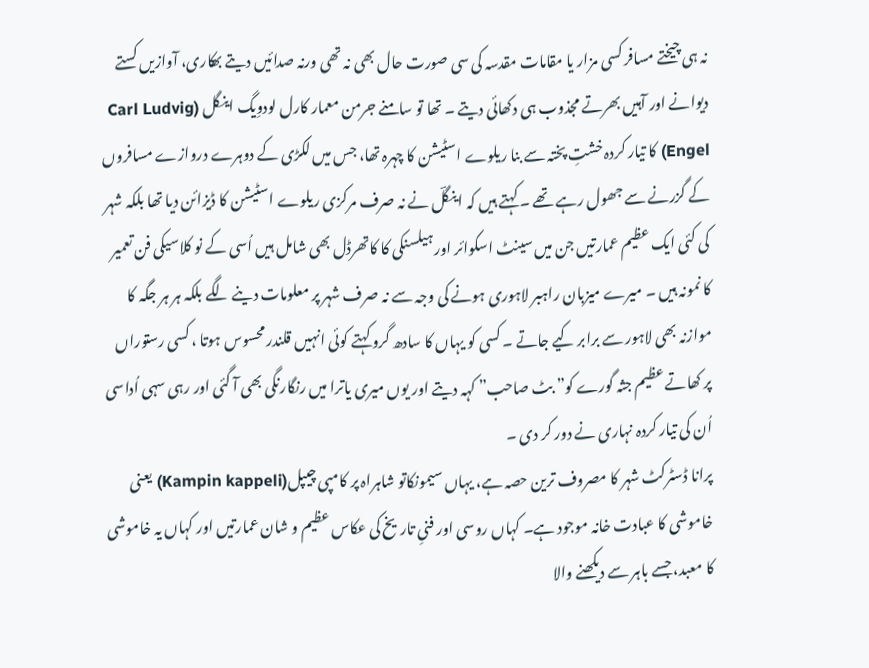نہ ہی چیختے مسافر کسی مزار یا مقامات مقدسہ کی سی صورت حال بھی نہ تھی ورنہ صدائیں دیتے بھکاری، آوازیں کستے دیوانے اور آہیں بھرتے مجذوب ہی دکھائی دیتے ۔ تھا تو سامنے جرمن معمار کارل لودوِیگ اینگل (Carl Ludvig Engel) کا تیار کردہ خشتِ پختہ سے بنا ریلوے اسٹیشن کا چہرہ تھا، جس میں لکڑی کے دوہرے دروازے مسافروں کے گزرنے سے جھول رہے تھے ۔ کہتے ہیں کہ اینگلؔ نے نہ صرف مرکزی ریلوے اسٹیشن کا ڈیزائن دیا تھا بلکہ شہر کی کئی ایک عظیم عمارتیں جن میں سینٹ اسکوائر اور ہیلسنکی کا کاتھرڈل بھی شامل ہیں اُسی کے نو کلاسیکی فن تعمیر کا نمونہ ہیں ۔ میرے میزبان راہبر لاہوری ہونے کی وجہ سے نہ صرف شہر پر معلومات دینے لگے بلکہ ہر ہر جگہ کا موازنہ بھی لاہور سے برابر کیے جاتے ۔ کسی کو یہاں کا سادھ گرو کہتے کوئی انہیں قلندر محسوس ہوتا ، کسی رستوراں پر کھاتے عظیم جثہ گورے کو” بٹ صاحب” کہہ دیتے اور یوں میری یاترا میں رنگارنگی بھی آ گئی اور رہی سہی اُداسی اُن کی تیار کردہ نہاری نے دور کر دی ۔
پرانا ڈسٹرکٹ شہر کا مصروف ترین حصہ ہے، یہاں سیمونکاتو شاہراہ پر کامپی چیپل(Kampin kappeli) یعنی خاموشی کا عبادت خانہ موجود ہے۔ کہاں روسی اور فنیِ تاریخ کی عکاس عظیم و شان عمارتیں اور کہاں یہ خاموشی کا معبد، جسے باہر سے دیکھنے والا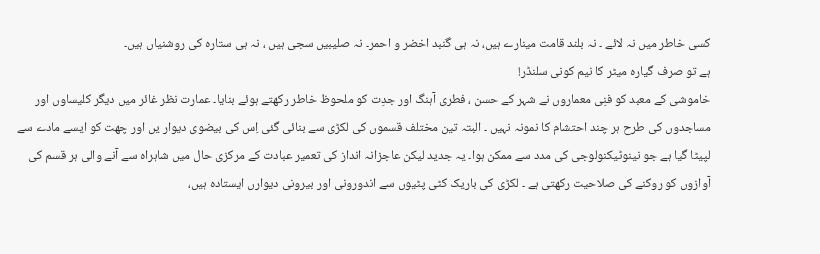کسی خاطر میں نہ لائے ۔ نہ بلند قامت مینارے ہیں، نہ ہی گنبد اخضر و احمر۔ نہ صلیبیں سجی ہیں ، نہ ہی ستارہ کی روشنیاں ہیں۔
ہے تو صرف گیارہ میٹر کا نیم کونی سلنڈر!
خاموشی کے معبد کو فنِی معماروں نے شہر کے حسن ، فطری آہنگ اور جدِت کو ملحوظ خاطر رکھتے ہوئے بنایا۔ عمارت نظر غائر میں دیگر کلیساوں اور مساجدوں کی طرح ہر چند احتشام کا نمونہ نہیں ۔ البتہ تین مختلف قسموں کی لکڑی سے بنائی گئی اِس کی بیضوی دیوار یں اور چھت کو ایسے مادے سے لپیٹا گیا ہے جو نینوٹیکنولوجی کی مدد سے ممکن ہوا۔ یہ جدید لیکن عاجزانہ انداز کی تعمیر عبادت کے مرکزی حال میں شاہراہ سے آنے والی ہر قسم کی آوازوں کو روکنے کی صلاحیت رکھتی ہے ۔ لکڑی کی باریک کٹی پٹیوں سے اندورونی اور بیرونی دیوارں ایستادہ ہیں،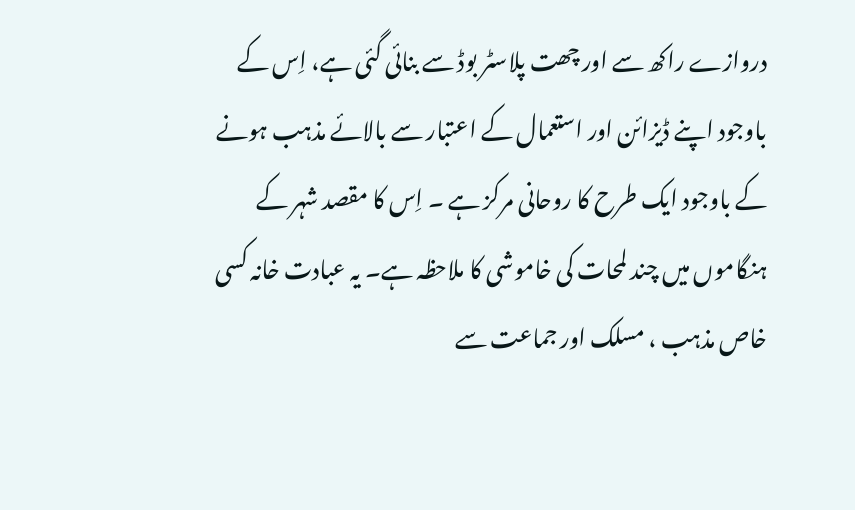دروازے راکھ سے اور چھت پلاسٹر بوڈ سے بنائی گئی ہے، اِس کے باوجود اپنے ڈیزائن اور استعمال کے اعتبار سے بالائے مذہب ہونے کے باوجود ایک طرح کا روحانی مرکز ہے ۔ اِس کا مقصد شہر کے ہنگاموں میں چند لمحات کی خاموشی کا ملاحظہ ہے۔ یہ عبادت خانہ کسی خاص مذہب ، مسلک اور جماعت سے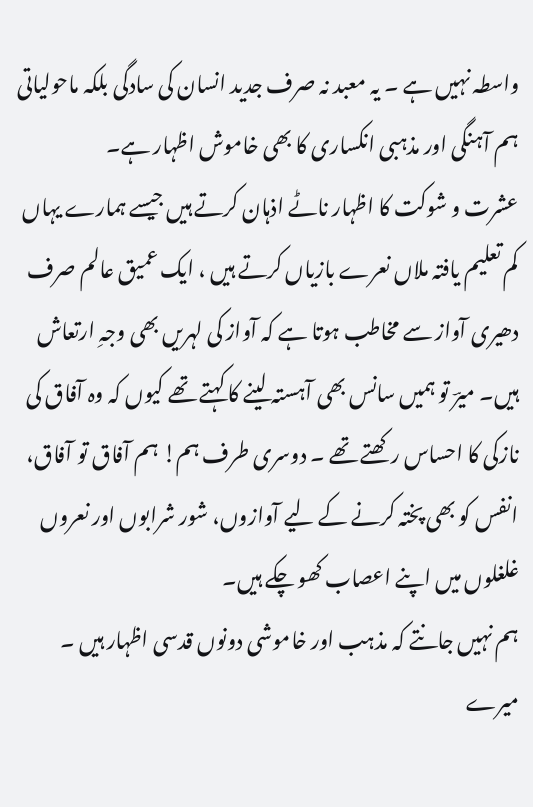واسطہ نہیں ہے ۔ یہ معبد نہ صرف جدید انسان کی سادگی بلکہ ماحولیاتی ہم آہنگی اور مذہبی انکساری کا بھی خاموش اظہار ہے۔
عشرت و شوکت کا اظہار ناٹے اذہان کرتے ہیں جیسے ہمارے یہاں کم تعلیم یافتہ ملاں نعرے بازیاں کرتے ہیں ، ایک عمیق عالم صرف دھیری آواز سے مخاطب ہوتا ہے کہ آواز کی لہریں بھی وجہِ ارتعاش ہیں۔ میرؔ تو ہمیں سانس بھی آہستہ لینے کا کہتے تھے کیوں کہ وہ آفاق کی نازکی کا احساس رکھتے تھے ۔ دوسری طرف ہم! ہم آفاق تو آفاق، انفس کو بھی پختہ کرنے کے لیے آوازوں، شور شرابوں اور نعروں غلغلوں میں اپنے اعصاب کھو چکے ہیں۔
ہم نہیں جانتے کہ مذہب اور خاموشی دونوں قدسی اظہار ہیں ۔
میرے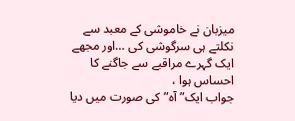میزبان نے خاموشی کے معبد سے نکلتے ہی سرگوشی کی …اور مجھے ایک گہرے مراقبے سے جاگنے کا احساس ہوا ،
جواب ایک” آہ” کی صورت میں دیا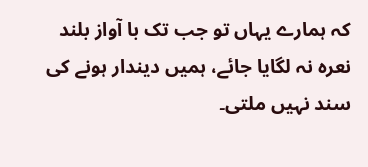کہ ہمارے یہاں تو جب تک با آواز بلند نعرہ نہ لگایا جائے، ہمیں دیندار ہونے کی سند نہیں ملتی۔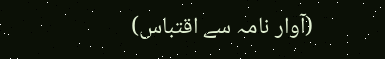(آوار نامہ سے اقتباس)